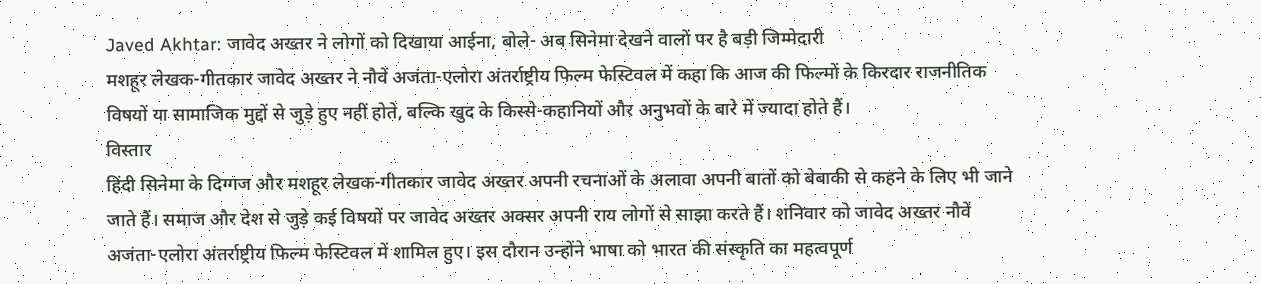Javed Akhtar: जावेद अख्तर ने लोगों को दिखाया आईना, बोले- अब सिनेमा देखने वालों पर है बड़ी जिम्मेदारी
मशहूर लेखक-गीतकार जावेद अख्तर ने नौवें अजंता-एलोरा अंतर्राष्ट्रीय फिल्म फेस्टिवल में कहा कि आज की फिल्मों के किरदार राजनीतिक विषयों या सामाजिक मुद्दों से जुड़े हुए नहीं होते, बल्कि खुद के किस्से-कहानियों और अनुभवों के बारे में ज्यादा होते हैं।
विस्तार
हिंदी सिनेमा के दिग्गज और मशहूर लेखक-गीतकार जावेद अख्तर अपनी रचनाओं के अलावा अपनी बातों को बेबाकी से कहने के लिए भी जाने जाते हैं। समाज और देश से जुड़े कई विषयों पर जावेद अख्तर अक्सर अपनी राय लोगों से साझा करते हैं। शनिवार को जावेद अख्तर नौवें अजंता-एलोरा अंतर्राष्ट्रीय फिल्म फेस्टिवल में शामिल हुए। इस दौरान उन्होंने भाषा को भारत की संस्कृति का महत्वपूर्ण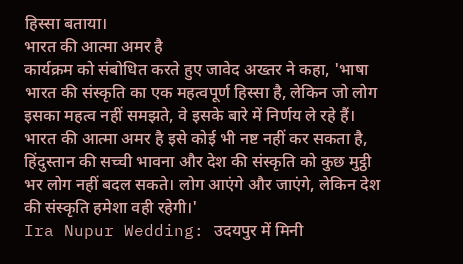हिस्सा बताया।
भारत की आत्मा अमर है
कार्यक्रम को संबोधित करते हुए जावेद अख्तर ने कहा, 'भाषा भारत की संस्कृति का एक महत्वपूर्ण हिस्सा है, लेकिन जो लोग इसका महत्व नहीं समझते, वे इसके बारे में निर्णय ले रहे हैं। भारत की आत्मा अमर है इसे कोई भी नष्ट नहीं कर सकता है, हिंदुस्तान की सच्ची भावना और देश की संस्कृति को कुछ मुट्ठी भर लोग नहीं बदल सकते। लोग आएंगे और जाएंगे, लेकिन देश की संस्कृति हमेशा वही रहेगी।'
Ira Nupur Wedding: उदयपुर में मिनी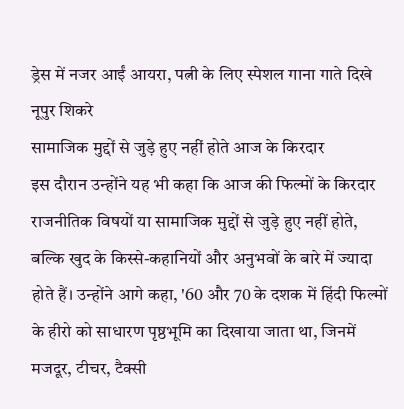ड्रेस में नजर आईं आयरा, पत्नी के लिए स्पेशल गाना गाते दिखे नूपुर शिकरे
सामाजिक मुद्दों से जुड़े हुए नहीं होते आज के किरदार
इस दौरान उन्होंने यह भी कहा कि आज की फिल्मों के किरदार राजनीतिक विषयों या सामाजिक मुद्दों से जुड़े हुए नहीं होते, बल्कि खुद के किस्से-कहानियों और अनुभवों के बारे में ज्यादा होते हैं। उन्होंने आगे कहा, '60 और 70 के दशक में हिंदी फिल्मों के हीरो को साधारण पृष्ठभूमि का दिखाया जाता था, जिनमें मजदूर, टीचर, टैक्सी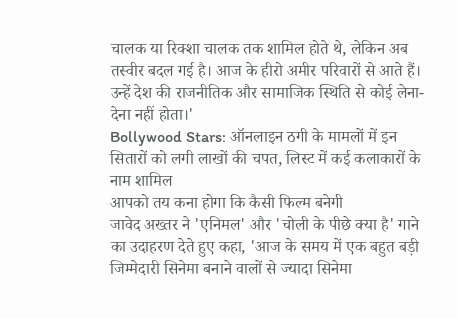चालक या रिक्शा चालक तक शामिल होते थे, लेकिन अब तस्वीर बदल गई है। आज के हीरो अमीर परिवारों से आते हैं। उन्हें देश की राजनीतिक और सामाजिक स्थिति से कोई लेना-देना नहीं होता।'
Bollywood Stars: ऑनलाइन ठगी के मामलों में इन सितारों को लगी लाखों की चपत, लिस्ट में कई कलाकारों के नाम शामिल
आपको तय कना होगा कि कैसी फिल्म बनेगी
जावेद अख्तर ने 'एनिमल' और 'चोली के पीछे क्या है' गाने का उदाहरण देते हुए कहा, 'आज के समय में एक बहुत बड़ी जिम्मेदारी सिनेमा बनाने वालों से ज्यादा सिनेमा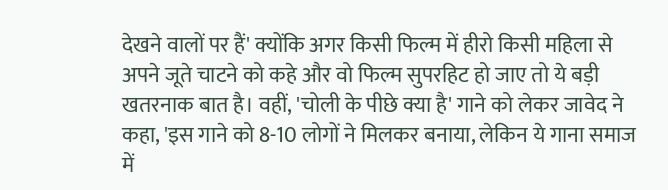देखने वालों पर हैं' क्योंकि अगर किसी फिल्म में हीरो किसी महिला से अपने जूते चाटने को कहे और वो फिल्म सुपरहिट हो जाए तो ये बड़ी खतरनाक बात है। वहीं, 'चोली के पीछे क्या है' गाने को लेकर जावेद ने कहा, 'इस गाने को 8-10 लोगों ने मिलकर बनाया, लेकिन ये गाना समाज में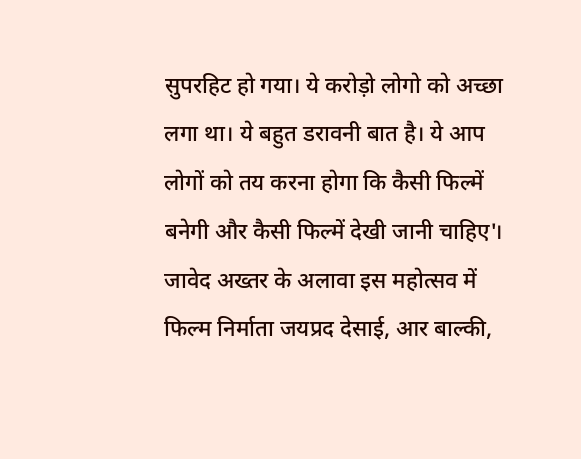सुपरहिट हो गया। ये करोड़ो लोगो को अच्छा लगा था। ये बहुत डरावनी बात है। ये आप लोगों को तय करना होगा कि कैसी फिल्में बनेगी और कैसी फिल्में देखी जानी चाहिए'। जावेद अख्तर के अलावा इस महोत्सव में फिल्म निर्माता जयप्रद देसाई, आर बाल्की,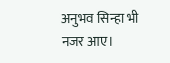अनुभव सिन्हा भी नजर आए।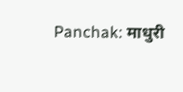Panchak: माधुरी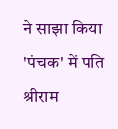ने साझा किया 'पंचक' में पति श्रीराम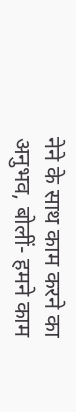नेने के साथ काम करने का अनुभव, बोलीं- हमने काम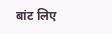बांट लिए